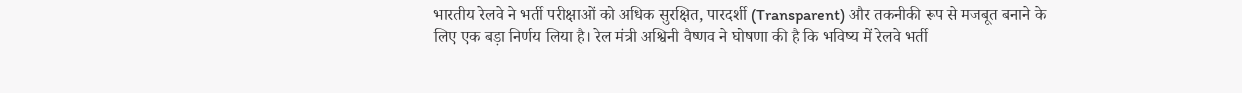भारतीय रेलवे ने भर्ती परीक्षाओं को अधिक सुरक्षित, पारदर्शी (Transparent) और तकनीकी रूप से मजबूत बनाने के लिए एक बड़ा निर्णय लिया है। रेल मंत्री अश्विनी वैष्णव ने घोषणा की है कि भविष्य में रेलवे भर्ती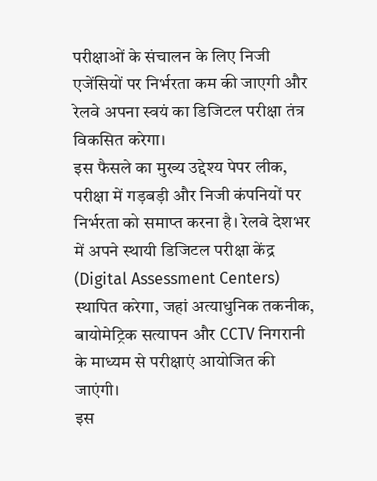परीक्षाओं के संचालन के लिए निजी एजेंसियों पर निर्भरता कम की जाएगी और रेलवे अपना स्वयं का डिजिटल परीक्षा तंत्र विकसित करेगा।
इस फैसले का मुख्य उद्देश्य पेपर लीक, परीक्षा में गड़बड़ी और निजी कंपनियों पर निर्भरता को समाप्त करना है। रेलवे देशभर में अपने स्थायी डिजिटल परीक्षा केंद्र (Digital Assessment Centers) स्थापित करेगा, जहां अत्याधुनिक तकनीक, बायोमेट्रिक सत्यापन और CCTV निगरानी के माध्यम से परीक्षाएं आयोजित की जाएंगी।
इस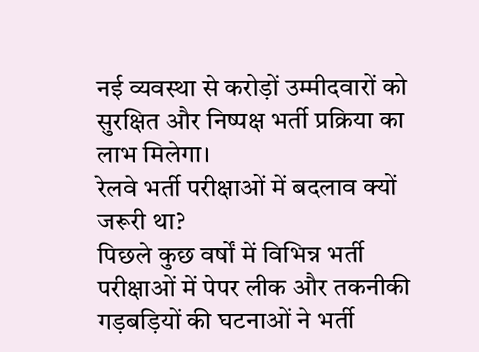नई व्यवस्था से करोड़ों उम्मीदवारों को सुरक्षित और निष्पक्ष भर्ती प्रक्रिया का लाभ मिलेगा।
रेलवे भर्ती परीक्षाओं में बदलाव क्यों जरूरी था?
पिछले कुछ वर्षों में विभिन्न भर्ती परीक्षाओं में पेपर लीक और तकनीकी गड़बड़ियों की घटनाओं ने भर्ती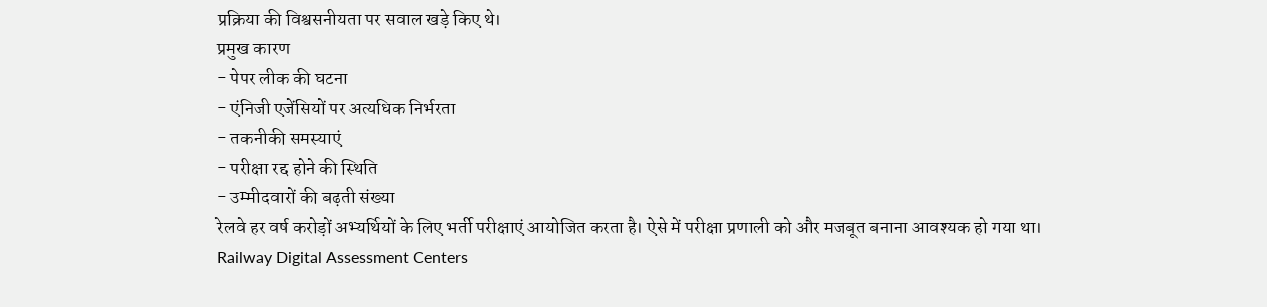प्रक्रिया की विश्वसनीयता पर सवाल खड़े किए थे।
प्रमुख कारण
- पेपर लीक की घटना
- एंनिजी एजेंसियों पर अत्यधिक निर्भरता
- तकनीकी समस्याएं
- परीक्षा रद्द होने की स्थिति
- उम्मीदवारों की बढ़ती संख्या
रेलवे हर वर्ष करोड़ों अभ्यर्थियों के लिए भर्ती परीक्षाएं आयोजित करता है। ऐसे में परीक्षा प्रणाली को और मजबूत बनाना आवश्यक हो गया था।
Railway Digital Assessment Centers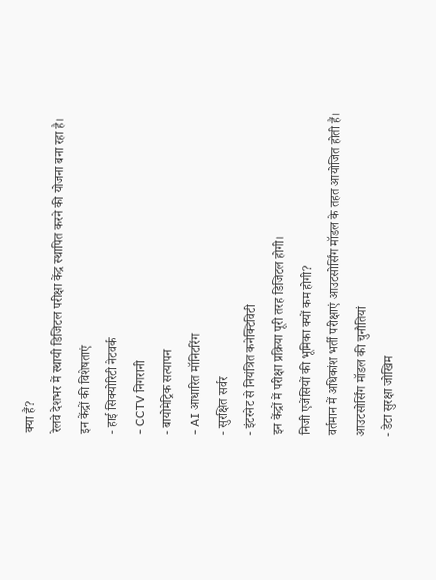क्या हैं?
रेलवे देशभर में स्थायी डिजिटल परीक्षा केंद्र स्थापित करने की योजना बना रहा है।
इन केंद्रों की विशेषताएं
- हाई सिक्योरिटी नेटवर्क
- CCTV निगरानी
- बायोमेट्रिक सत्यापन
- AI आधारित मॉनिटरिंग
- सुरक्षित सर्वर
- इंटरनेट से नियंत्रित कनेक्टिविटी
इन केंद्रों में परीक्षा प्रक्रिया पूरी तरह डिजिटल होगी।
निजी एजेंसियों की भूमिका क्यों कम होगी?
वर्तमान में अधिकांश भर्ती परीक्षाएं आउटसोर्सिंग मॉडल के तहत आयोजित होती हैं।
आउटसोर्सिंग मॉडल की चुनौतियां
- डेटा सुरक्षा जोखिम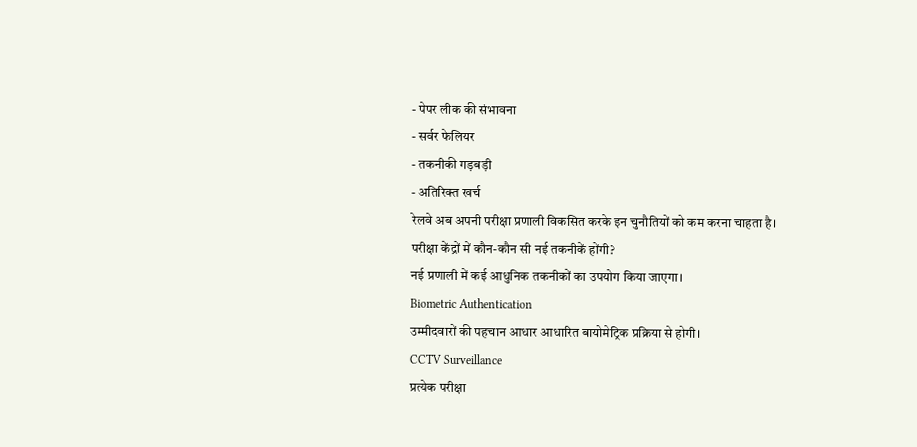- पेपर लीक की संभावना
- सर्वर फेलियर
- तकनीकी गड़बड़ी
- अतिरिक्त खर्च
रेलवे अब अपनी परीक्षा प्रणाली विकसित करके इन चुनौतियों को कम करना चाहता है।
परीक्षा केंद्रों में कौन-कौन सी नई तकनीकें होंगी?
नई प्रणाली में कई आधुनिक तकनीकों का उपयोग किया जाएगा।
Biometric Authentication
उम्मीदवारों की पहचान आधार आधारित बायोमेट्रिक प्रक्रिया से होगी।
CCTV Surveillance
प्रत्येक परीक्षा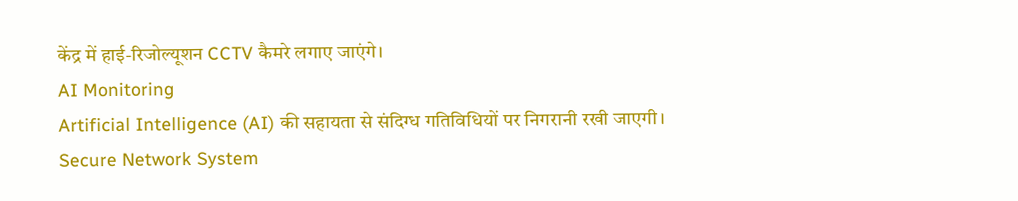केंद्र में हाई-रिजोल्यूशन CCTV कैमरे लगाए जाएंगे।
AI Monitoring
Artificial Intelligence (AI) की सहायता से संदिग्ध गतिविधियों पर निगरानी रखी जाएगी।
Secure Network System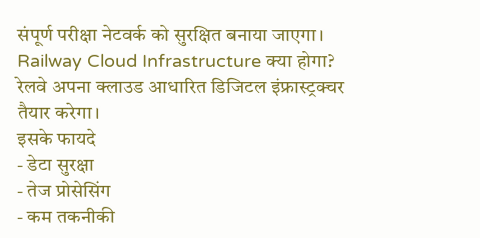संपूर्ण परीक्षा नेटवर्क को सुरक्षित बनाया जाएगा।
Railway Cloud Infrastructure क्या होगा?
रेलवे अपना क्लाउड आधारित डिजिटल इंफ्रास्ट्रक्चर तैयार करेगा।
इसके फायदे
- डेटा सुरक्षा
- तेज प्रोसेसिंग
- कम तकनीकी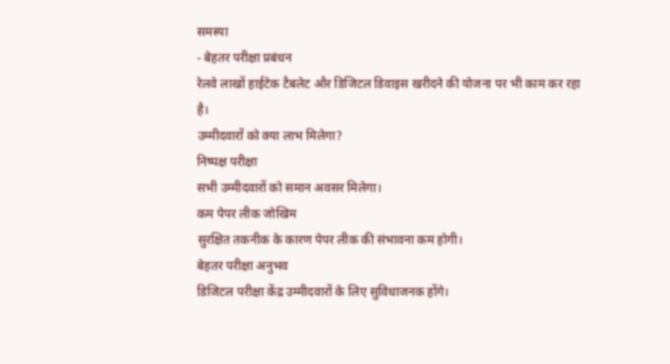समस्या
- बेहतर परीक्षा प्रबंधन
रेलवे लाखों हाईटेक टैबलेट और डिजिटल डिवाइस खरीदने की योजना पर भी काम कर रहा है।
उम्मीदवारों को क्या लाभ मिलेगा?
निष्पक्ष परीक्षा
सभी उम्मीदवारों को समान अवसर मिलेगा।
कम पेपर लीक जोखिम
सुरक्षित तकनीक के कारण पेपर लीक की संभावना कम होगी।
बेहतर परीक्षा अनुभव
डिजिटल परीक्षा केंद्र उम्मीदवारों के लिए सुविधाजनक होंगे।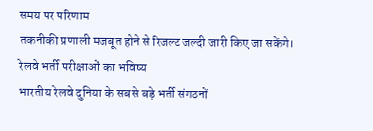समय पर परिणाम
तकनीकी प्रणाली मजबूत होने से रिजल्ट जल्दी जारी किए जा सकेंगे।
रेलवे भर्ती परीक्षाओं का भविष्य
भारतीय रेलवे दुनिया के सबसे बड़े भर्ती संगठनों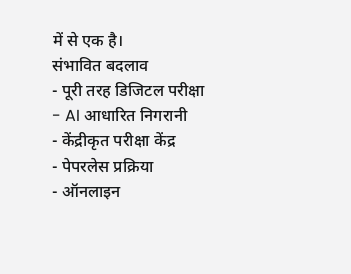में से एक है।
संभावित बदलाव
- पूरी तरह डिजिटल परीक्षा
- AI आधारित निगरानी
- केंद्रीकृत परीक्षा केंद्र
- पेपरलेस प्रक्रिया
- ऑनलाइन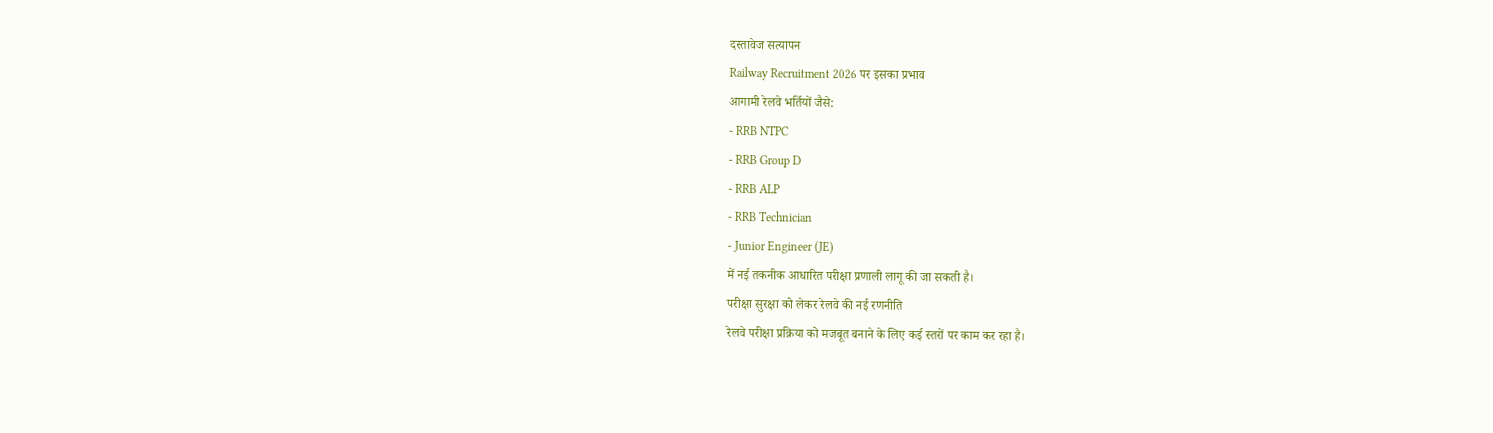दस्तावेज सत्यापन
Railway Recruitment 2026 पर इसका प्रभाव
आगामी रेलवे भर्तियों जैसे:
- RRB NTPC
- RRB Group D
- RRB ALP
- RRB Technician
- Junior Engineer (JE)
में नई तकनीक आधारित परीक्षा प्रणाली लागू की जा सकती है।
परीक्षा सुरक्षा को लेकर रेलवे की नई रणनीति
रेलवे परीक्षा प्रक्रिया को मजबूत बनाने के लिए कई स्तरों पर काम कर रहा है।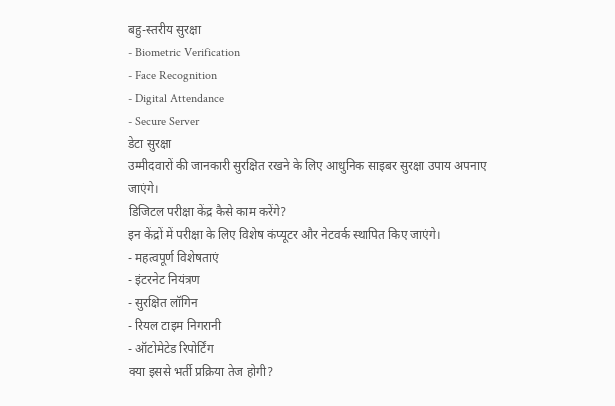बहु-स्तरीय सुरक्षा
- Biometric Verification
- Face Recognition
- Digital Attendance
- Secure Server
डेटा सुरक्षा
उम्मीदवारों की जानकारी सुरक्षित रखने के लिए आधुनिक साइबर सुरक्षा उपाय अपनाए जाएंगे।
डिजिटल परीक्षा केंद्र कैसे काम करेंगे?
इन केंद्रों में परीक्षा के लिए विशेष कंप्यूटर और नेटवर्क स्थापित किए जाएंगे।
- महत्वपूर्ण विशेषताएं
- इंटरनेट नियंत्रण
- सुरक्षित लॉगिन
- रियल टाइम निगरानी
- ऑटोमेटेड रिपोर्टिंग
क्या इससे भर्ती प्रक्रिया तेज होगी?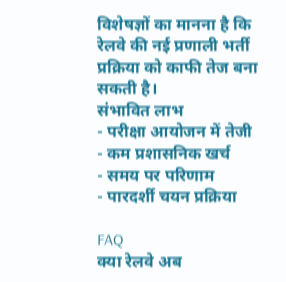विशेषज्ञों का मानना है कि रेलवे की नई प्रणाली भर्ती प्रक्रिया को काफी तेज बना सकती है।
संभावित लाभ
- परीक्षा आयोजन में तेजी
- कम प्रशासनिक खर्च
- समय पर परिणाम
- पारदर्शी चयन प्रक्रिया

FAQ
क्या रेलवे अब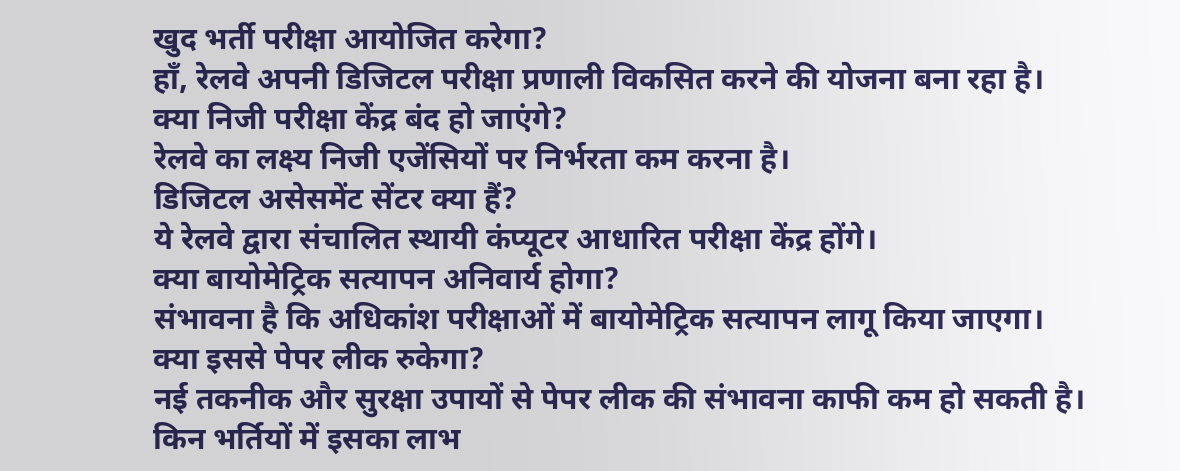खुद भर्ती परीक्षा आयोजित करेगा?
हाँ, रेलवे अपनी डिजिटल परीक्षा प्रणाली विकसित करने की योजना बना रहा है।
क्या निजी परीक्षा केंद्र बंद हो जाएंगे?
रेलवे का लक्ष्य निजी एजेंसियों पर निर्भरता कम करना है।
डिजिटल असेसमेंट सेंटर क्या हैं?
ये रेलवे द्वारा संचालित स्थायी कंप्यूटर आधारित परीक्षा केंद्र होंगे।
क्या बायोमेट्रिक सत्यापन अनिवार्य होगा?
संभावना है कि अधिकांश परीक्षाओं में बायोमेट्रिक सत्यापन लागू किया जाएगा।
क्या इससे पेपर लीक रुकेगा?
नई तकनीक और सुरक्षा उपायों से पेपर लीक की संभावना काफी कम हो सकती है।
किन भर्तियों में इसका लाभ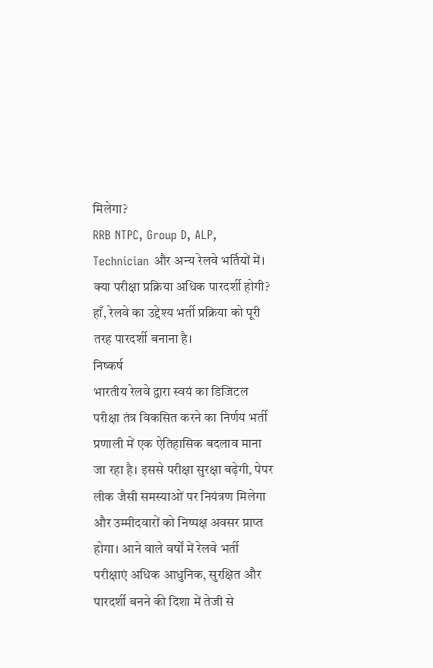मिलेगा?
RRB NTPC, Group D, ALP, Technician और अन्य रेलवे भर्तियों में।
क्या परीक्षा प्रक्रिया अधिक पारदर्शी होगी?
हाँ, रेलवे का उद्देश्य भर्ती प्रक्रिया को पूरी तरह पारदर्शी बनाना है।
निष्कर्ष
भारतीय रेलवे द्वारा स्वयं का डिजिटल परीक्षा तंत्र विकसित करने का निर्णय भर्ती प्रणाली में एक ऐतिहासिक बदलाव माना जा रहा है। इससे परीक्षा सुरक्षा बढ़ेगी, पेपर लीक जैसी समस्याओं पर नियंत्रण मिलेगा और उम्मीदवारों को निष्पक्ष अवसर प्राप्त होगा। आने वाले वर्षों में रेलवे भर्ती परीक्षाएं अधिक आधुनिक, सुरक्षित और पारदर्शी बनने की दिशा में तेजी से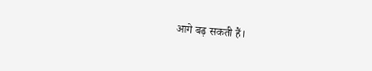आगे बढ़ सकती हैं।